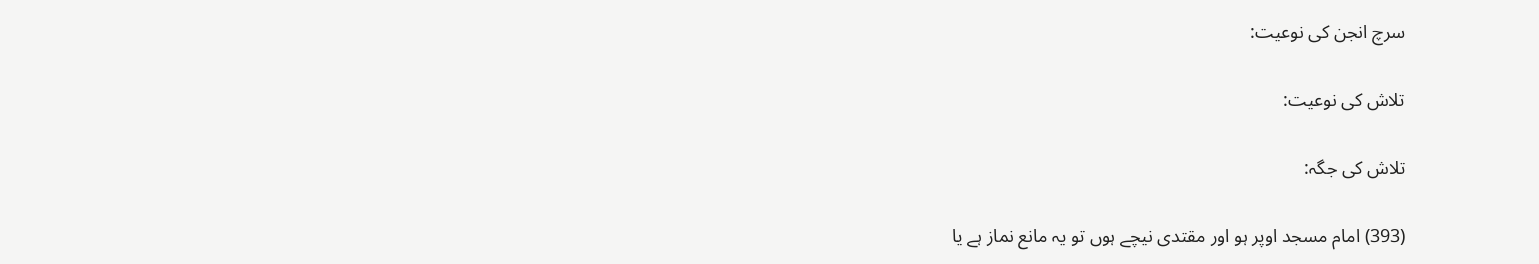سرچ انجن کی نوعیت:

تلاش کی نوعیت:

تلاش کی جگہ:

(393) امام مسجد اوپر ہو اور مقتدی نیچے ہوں تو یہ مانع نماز ہے یا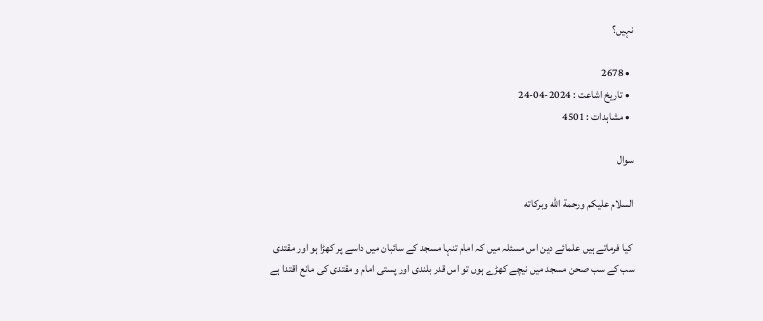نہیں؟

  • 2678
  • تاریخ اشاعت : 2024-04-24
  • مشاہدات : 4501

سوال

السلام عليكم ورحمة الله وبركاته

 کیا فرماتے ہیں علمائے دین اس مسئلہ میں کہ امام تنہا مسجد کے سائبان میں داسے پر کھڑا ہو اور مقتدی سب کے سب صحن مسجد میں نیچے کھڑے ہوں تو اس قدر بلندی اور پستی امام و مقتدی کی مانع اقتدا ہے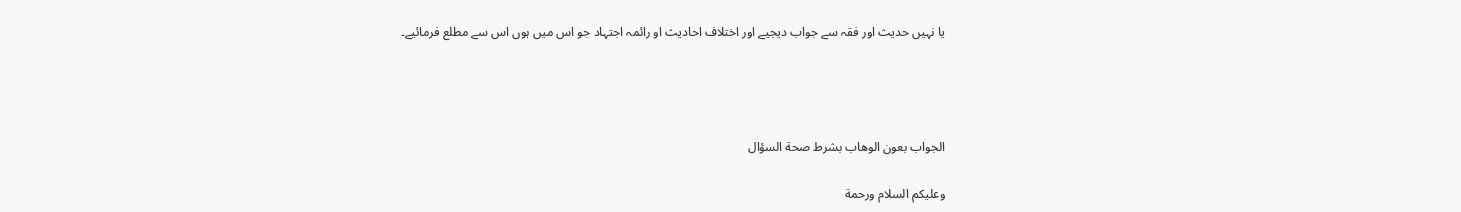یا نہیں حدیث اور فقہ سے جواب دیجیے اور اختلاف احادیث او رائمہ اجتہاد جو اس میں ہوں اس سے مطلع فرمائیے۔




الجواب بعون الوهاب بشرط صحة السؤال

وعلیکم السلام ورحمة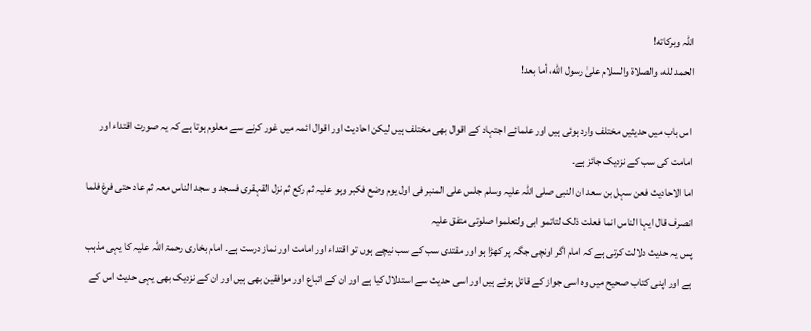اللہ وبرکاته!
الحمد لله، والصلاة والسلام علىٰ رسول الله، أما بعد!

 اس باب میں حدیثیں مختلف وارد ہوئی ہیں اور علمائے اجتہاد کے اقوال بھی مختلف ہیں لیکن احادیث اور اقوال ائمہ میں غور کرنے سے معلوم ہوتا ہے کہ یہ صورت اقتداء اور امامت کی سب کے نزدیک جائز ہے۔
اما الاحادیث فعن سہل بن سعد ان النبی صلی اللہ علیہ وسلم جلس علی المنبر فی اول یوم وضع فکبر وہو علیہ ثم رکع ثم نزل القہقری فسجد و سجد الناس معہ ثم عاد حتی فرغ فلما انصرف قال ایہا الناس انما فعلت ذلک لتاتمو ابی ولتعلموا صلوتی متفق علیہ
پس یہ حدیث دلالت کرتی ہے کہ امام اگر اونچی جگہ پر کھڑا ہو اور مقتدی سب کے سب نیچے ہوں تو اقتداء اور امامت اور نماز درست ہے۔ امام بخاری رحمۃ اللہ علیہ کا یہی مذہب ہے اور اپنی کتاب صحیح میں وہ اسی جواز کے قائل ہوئے ہیں اور اسی حدیث سے استدلال کیا ہے اور ان کے اتباع اور موافقین بھی ہیں اور ان کے نزدیک بھی یہی حدیث اس کے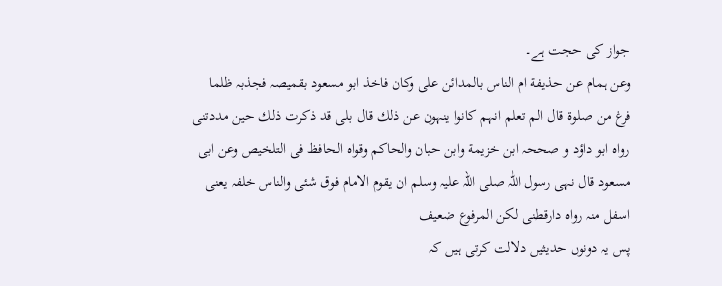جواز کی حجت ہے۔
وعن ہمام عن حذیفة ام الناس بالمدائن علی وکان فاخذ ابو مسعود بقمیصہ فجذبہ ظلما فرغ من صلوة قال الم تعلم انہم کانوا ینہون عن ذلك قال بلی قد ذکرت ذلك حین مددتنی رواہ ابو داؤد و صححہ ابن خزیمة وابن حبان والحاکم وقواہ الحافظ فی التلخیص وعن ابی مسعود قال نہی رسول اللّٰہ صلی اللہ علیہ وسلم ان یقوم الامام فوق شئی والناس خلفہ یعنی اسفل منہ رواہ دارقطنی لکن المرفوع ضعیف
پس یہ دونوں حدیثیں دلالت کرتی ہیں کہ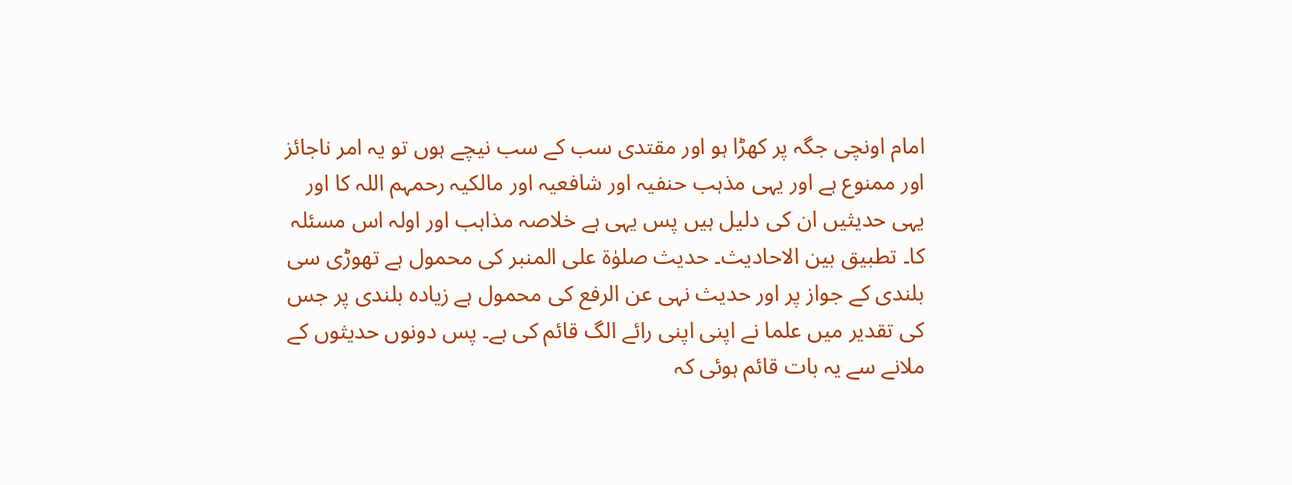امام اونچی جگہ پر کھڑا ہو اور مقتدی سب کے سب نیچے ہوں تو یہ امر ناجائز اور ممنوع ہے اور یہی مذہب حنفیہ اور شافعیہ اور مالکیہ رحمہم اللہ کا اور یہی حدیثیں ان کی دلیل ہیں پس یہی ہے خلاصہ مذاہب اور اولہ اس مسئلہ کا۔ تطبیق بین الاحادیث۔ حدیث صلوٰۃ علی المنبر کی محمول ہے تھوڑی سی بلندی کے جواز پر اور حدیث نہی عن الرفع کی محمول ہے زیادہ بلندی پر جس کی تقدیر میں علما نے اپنی اپنی رائے الگ قائم کی ہے۔ پس دونوں حدیثوں کے ملانے سے یہ بات قائم ہوئی کہ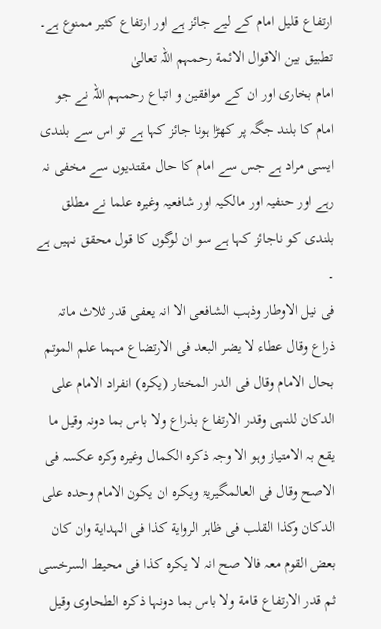ارتفاع قلیل امام کے لیے جائز ہے اور ارتفاع کثیر ممنوع ہے۔
تطبیق بین الاقوال الائمة رحمہم اللہ تعالیٰ
امام بخاری اور ان کے موافقین و اتباع رحمہم اللہ نے جو امام کا بلند جگہ پر کھڑا ہونا جائز کہا ہے تو اس سے بلندی ایسی مراد ہے جس سے امام کا حال مقتدیوں سے مخفی نہ رہے اور حنفیہ اور مالکیہ اور شافعیہ وغیرہ علما نے مطلق بلندی کو ناجائز کہا ہے سو ان لوگوں کا قول محقق نہیں ہے ۔
فی نیل الاوطار وذہب الشافعی الا انہ یعفی قدر ثلاث ماتہ ذراع وقال عطاء لا یضر البعد فی الارتضاع مہما علم الموتم بحال الامام وقال فی الدر المختار (یکرہ) انفراد الامام علی الدکان للنہی وقدر الارتفاع بذراع ولا باس بما دونہ وقیل ما یقع بہ الامتیاز وہو الا وجہ ذکرہ الکمال وغیرہ وکرہ عکسہ فی الاصح وقال فی العالمگیریۃ ویکرہ ان یکون الامام وحدہ علی الدکان وکذا القلب فی ظاہر الروایة کذا فی الہدایة وان کان بعض القوم معہ فالا صح انہ لا یکرہ کذا فی محیط السرخسی ثم قدر الارتفاع قامة ولا باس بما دونہا ذکرہ الطحاوی وقیل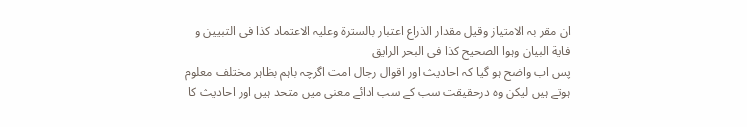ان مقر بہ الامتیاز وقیل مقدار الذراع اعتبار بالسترة وعلیہ الاعتماد کذا فی التبیین و فایة البیان وہوا الصحیح کذا فی البحر الرایق
پس اب واضح ہو گیا کہ احادیث اور اقوال رجال امت اگرچہ باہم بظاہر مختلف معلوم ہوتے ہیں لیکن وہ درحقیقت سب کے سب ادائے معنی میں متحد ہیں اور احادیث کا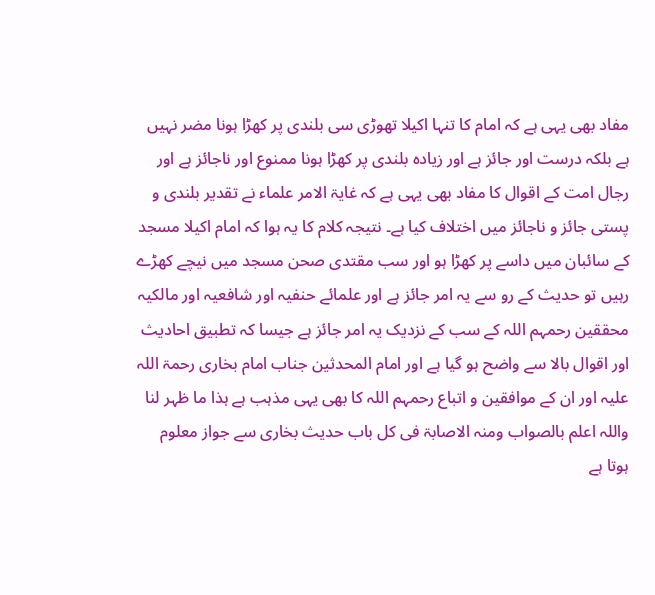مفاد بھی یہی ہے کہ امام کا تنہا اکیلا تھوڑی سی بلندی پر کھڑا ہونا مضر نہیں ہے بلکہ درست اور جائز ہے اور زیادہ بلندی پر کھڑا ہونا ممنوع اور ناجائز ہے اور رجال امت کے اقوال کا مفاد بھی یہی ہے کہ غایۃ الامر علماء نے تقدیر بلندی و پستی جائز و ناجائز میں اختلاف کیا ہے۔ نتیجہ کلام کا یہ ہوا کہ امام اکیلا مسجد کے سائبان میں داسے پر کھڑا ہو اور سب مقتدی صحن مسجد میں نیچے کھڑے رہیں تو حدیث کے رو سے یہ امر جائز ہے اور علمائے حنفیہ اور شافعیہ اور مالکیہ محققین رحمہم اللہ کے سب کے نزدیک یہ امر جائز ہے جیسا کہ تطبیق احادیث اور اقوال بالا سے واضح ہو گیا ہے اور امام المحدثین جناب امام بخاری رحمۃ اللہ علیہ اور ان کے موافقین و اتباع رحمہم اللہ کا بھی یہی مذہب ہے ہذا ما ظہر لنا واللہ اعلم بالصواب ومنہ الاصابۃ فی کل باب حدیث بخاری سے جواز معلوم ہوتا ہے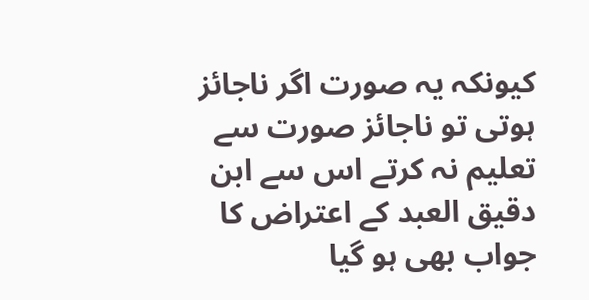کیونکہ یہ صورت اگر ناجائز ہوتی تو ناجائز صورت سے تعلیم نہ کرتے اس سے ابن دقیق العبد کے اعتراض کا جواب بھی ہو گیا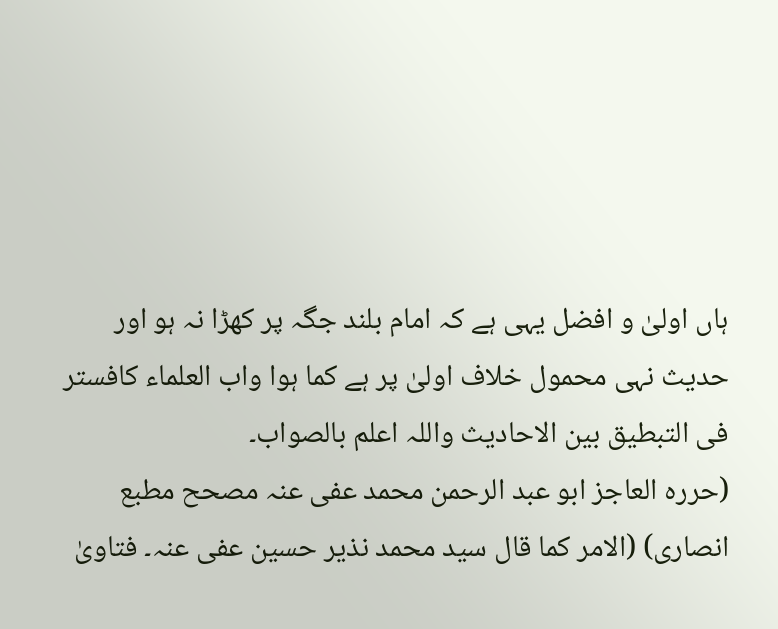ہاں اولیٰ و افضل یہی ہے کہ امام بلند جگہ پر کھڑا نہ ہو اور حدیث نہی محمول خلاف اولیٰ پر ہے کما ہوا واب العلماء کافستر فی التبطیق بین الاحادیث واللہ اعلم بالصواب۔
(حررہ العاجز ابو عبد الرحمن محمد عفی عنہ مصحح مطبع انصاری) (الامر کما قال سید محمد نذیر حسین عفی عنہ۔ فتاویٰ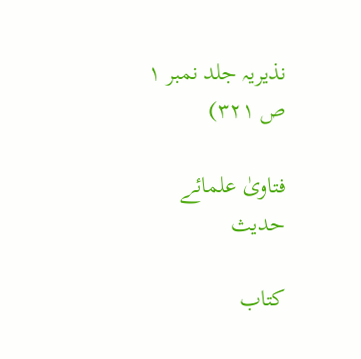نذیریہ جلد نمبر ۱ ص ۳۲۱)

فتاویٰ علمائے حدیث

کتاب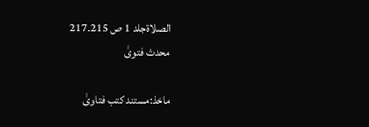الصلاۃجلد 1 ص 215۔217
محدث فتویٰ

ماخذ:مستند کتب فتاویٰ